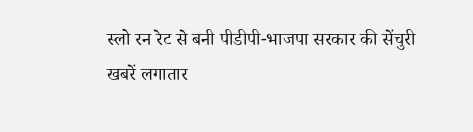स्लो रन रेट से बनी पीडीपी-भाजपा सरकार की सेंचुरी
खबरें लगातार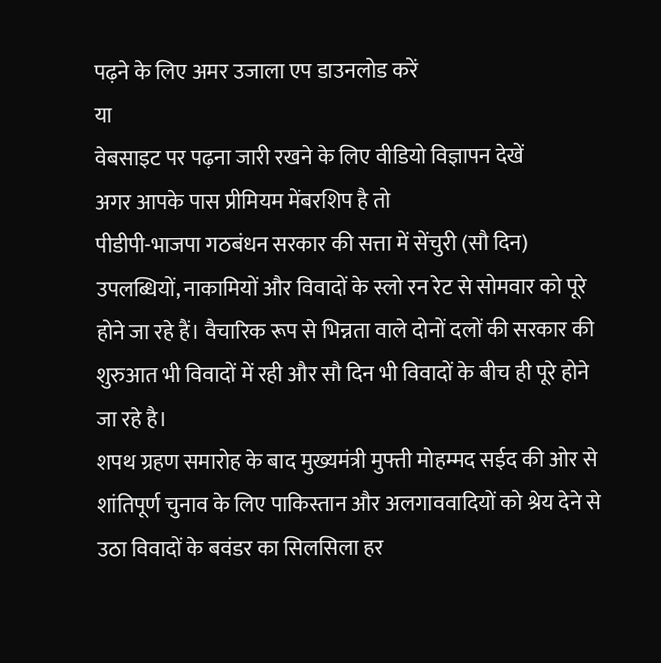पढ़ने के लिए अमर उजाला एप डाउनलोड करें
या
वेबसाइट पर पढ़ना जारी रखने के लिए वीडियो विज्ञापन देखें
अगर आपके पास प्रीमियम मेंबरशिप है तो
पीडीपी-भाजपा गठबंधन सरकार की सत्ता में सेंचुरी (सौ दिन) उपलब्धियों, नाकामियों और विवादों के स्लो रन रेट से सोमवार को पूरे होने जा रहे हैं। वैचारिक रूप से भिन्नता वाले दोनों दलों की सरकार की शुरुआत भी विवादों में रही और सौ दिन भी विवादों के बीच ही पूरे होने जा रहे है।
शपथ ग्रहण समारोह के बाद मुख्यमंत्री मुफ्ती मोहम्मद सईद की ओर से शांतिपूर्ण चुनाव के लिए पाकिस्तान और अलगाववादियों को श्रेय देने से उठा विवादों के बवंडर का सिलसिला हर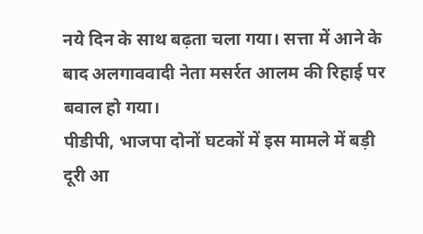नये दिन के साथ बढ़ता चला गया। सत्ता में आने के बाद अलगाववादी नेता मसर्रत आलम की रिहाई पर बवाल हो गया।
पीडीपी, भाजपा दोनों घटकों में इस मामले में बड़ी दूरी आ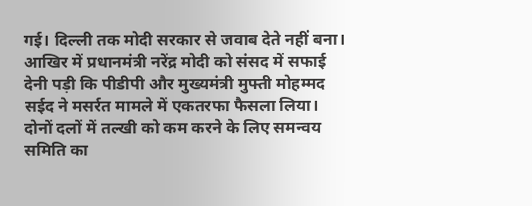गई। दिल्ली तक मोदी सरकार से जवाब देते नहीं बना। आखिर में प्रधानमंत्री नरेंद्र मोदी को संसद में सफाई देनी पड़ी कि पीडीपी और मुख्यमंत्री मुफ्ती मोहम्मद सईद ने मसर्रत मामले में एकतरफा फैसला लिया। दोनों दलों में तल्खी को कम करने के लिए समन्वय समिति का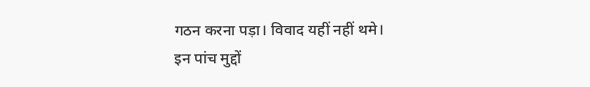गठन करना पड़ा। विवाद यहीं नहीं थमे।
इन पांच मुद्दों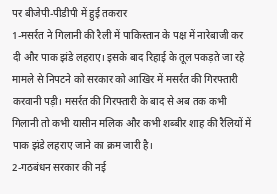पर बीजेपी-पीडीपी में हुई तकरार
1-मसर्रत ने गिलानी की रैली में पाकिस्तान के पक्ष में नारेबाजी कर दी और पाक झंडे लहराए। इसके बाद रिहाई के तूल पकड़ते जा रहे मामले से निपटने को सरकार को आखिर में मसर्रत की गिरफ्तारी करवानी पड़ी। मसर्रत की गिरफ्तारी के बाद से अब तक कभी गिलानी तो कभी यासीन मलिक और कभी शब्बीर शाह की रैलियों में पाक झंडे लहराए जाने का क्रम जारी है।
2-गठबंधन सरकार की नई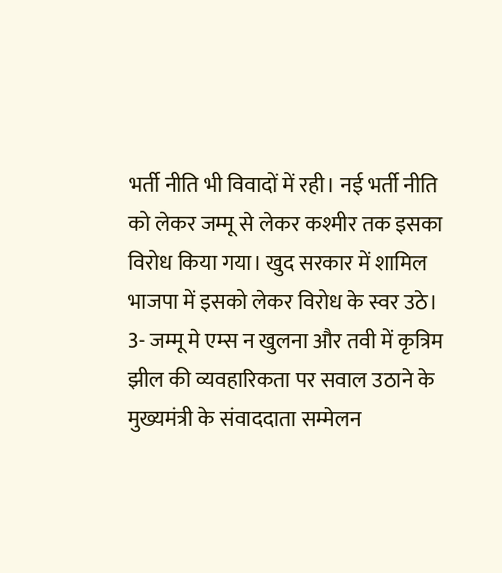भर्ती नीति भी विवादों में रही। नई भर्ती नीति को लेकर जम्मू से लेकर कश्मीर तक इसका विरोध किया गया। खुद सरकार में शामिल भाजपा में इसको लेकर विरोध के स्वर उठे।
3- जम्मू मे एम्स न खुलना और तवी में कृत्रिम झील की व्यवहारिकता पर सवाल उठाने के मुख्यमंत्री के संवाददाता सम्मेलन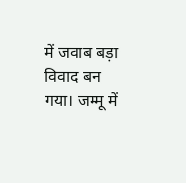में जवाब बड़ा विवाद बन गया। जम्मू में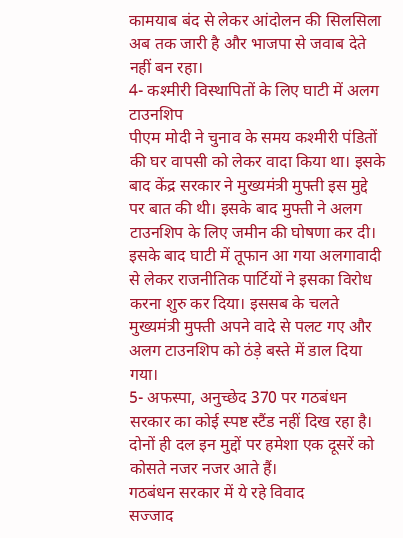कामयाब बंद से लेकर आंदोलन की सिलसिला अब तक जारी है और भाजपा से जवाब देते नहीं बन रहा।
4- कश्मीरी विस्थापितों के लिए घाटी में अलग टाउनशिप
पीएम मोदी ने चुनाव के समय कश्मीरी पंडितों की घर वापसी को लेकर वादा किया था। इसके बाद केंद्र सरकार ने मुख्यमंत्री मुफ्ती इस मुद्दे पर बात की थी। इसके बाद मुफ्ती ने अलग टाउनशिप के लिए जमीन की घोषणा कर दी। इसके बाद घाटी में तूफान आ गया अलगावादी से लेकर राजनीतिक पार्टियों ने इसका विरोध करना शुरु कर दिया। इससब के चलते मुख्यमंत्री मुफ्ती अपने वादे से पलट गए और अलग टाउनशिप को ठंड़े बस्ते में डाल दिया गया।
5- अफस्पा, अनुच्छेद 370 पर गठबंधन सरकार का कोई स्पष्ट स्टैंड नहीं दिख रहा है। दोनों ही दल इन मुद्दों पर हमेशा एक दूसरें को कोसते नजर नजर आते हैं।
गठबंधन सरकार में ये रहे विवाद
सज्जाद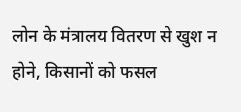लोन के मंत्रालय वितरण से खुश न होने, किसानों को फसल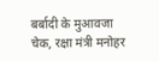बर्बादी के मुआवजा चेक, रक्षा मंत्री मनोहर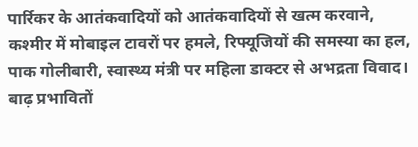पार्रिकर के आतंकवादियों को आतंकवादियों से खत्म करवाने, कश्मीर में मोबाइल टावरों पर हमले, रिफ्यूजियों की समस्या का हल, पाक गोलीबारी, स्वास्थ्य मंत्री पर महिला डाक्टर से अभद्रता विवाद।
बाढ़ प्रभावितों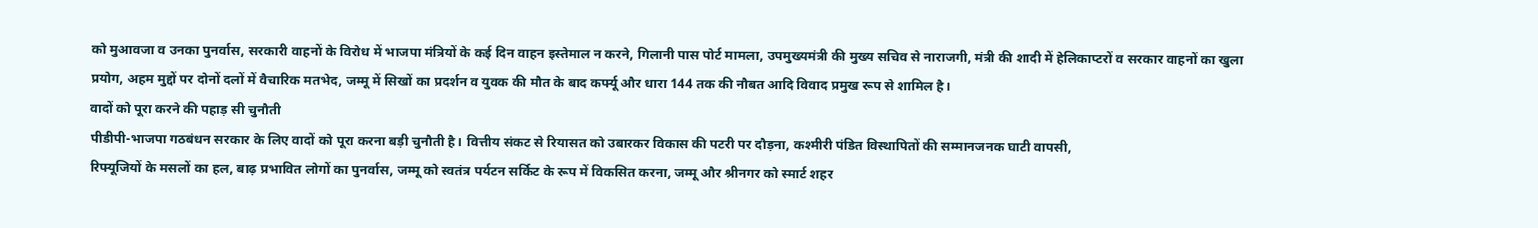को मुआवजा व उनका पुनर्वास, सरकारी वाहनों के विरोध में भाजपा मंत्रियों के कई दिन वाहन इस्तेमाल न करने, गिलानी पास पोर्ट मामला, उपमुख्यमंत्री की मुख्य सचिव से नाराजगी, मंत्री की शादी में हेलिकाप्टरों व सरकार वाहनों का खुला प्रयोग, अहम मुद्दों पर दोनों दलों में वैचारिक मतभेद, जम्मू में सिखों का प्रदर्शन व युवक की मौत के बाद कर्फ्यू और धारा 144 तक की नौबत आदि विवाद प्रमुख रूप से शामिल है।
वादों को पूरा करने की पहाड़ सी चुनौती
पीडीपी-भाजपा गठबंधन सरकार के लिए वादों को पूरा करना बड़ी चुनौती है। वित्तीय संकट से रियासत को उबारकर विकास की पटरी पर दौड़ना, कश्मीरी पंडित विस्थापितों की सम्मानजनक घाटी वापसी,
रिफ्यूजियों के मसलों का हल, बाढ़ प्रभावित लोगों का पुनर्वास, जम्मू को स्वतंत्र पर्यटन सर्किट के रूप में विकसित करना, जम्मू और श्रीनगर को स्मार्ट शहर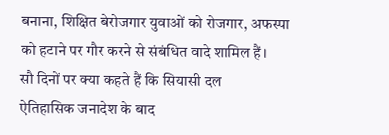बनाना, शिक्षित बेरोजगार युवाओं को रोजगार, अफस्पा को हटाने पर गौर करने से संबंधित वादे शामिल हैं।
सौ दिनों पर क्या कहते हैं कि सियासी दल
ऐतिहासिक जनादेश के बाद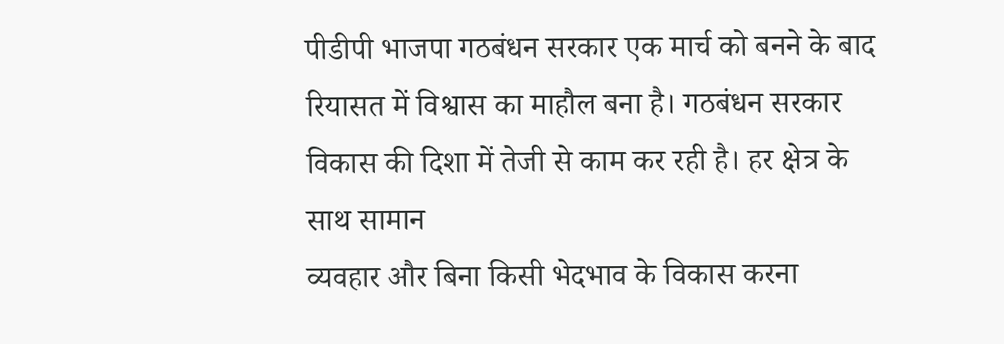पीडीपी भाजपा गठबंधन सरकार एक मार्च को बनने के बाद रियासत में विश्वास का माहौल बना है। गठबंधन सरकार विकास की दिशा में तेजी से काम कर रही है। हर क्षेत्र के साथ सामान
व्यवहार और बिना किसी भेदभाव के विकास करना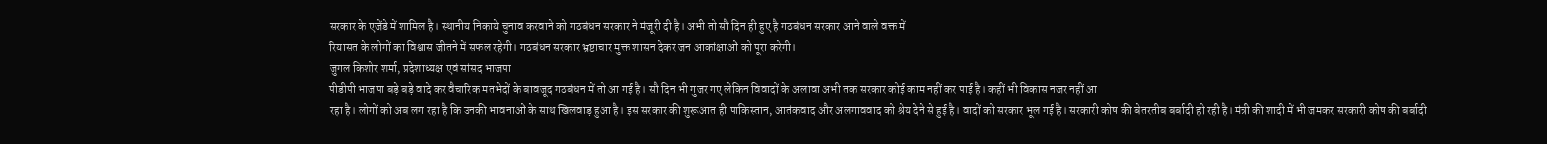सरकार के एजेंडे में शामिल है। स्थानीय निकाये चुनाव करवाने को गठबंधन सरकार ने मंजूरी दी है। अभी तो सौ दिन ही हुए है गठबंधन सरकार आने वाले वक्त में
रियासत के लोगों का विश्वास जीतने में सफल रहेगी। गठबंधन सरकार भ्रष्टाचार मुक्त शासन देकर जन आकांक्षाओं को पूरा करेगी।
जुगल किशोर शर्मा, प्रदेशाध्यक्ष एवं सांसद भाजपा
पीडीपी भाजपा बड़े बड़े वादे कर वैचारिक मतभेदों के बावजूद गठबंधन में तो आ गई है। सौ दिन भी गुजर गए लेकिन विवादों के अलावा अभी तक सरकार कोई काम नहीं कर पाई है। कहीं भी विकास नजर नहीं आ
रहा है। लोगों को अब लग रहा है कि उनकी भावनाओं के साथ खिलवाड़ हुआ है। इस सरकार की शुरूआत ही पाकिस्तान, आतंकवाद और अलगाववाद को श्रेय देने से हुई है। वादों को सरकार भूल गई है। सरकारी कोष की बेतरतीब बर्बादी हो रही है। मंत्री की शादी में भी जमकर सरकारी कोष की बर्बादी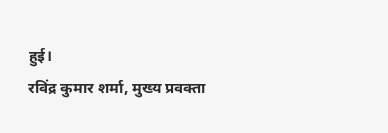हुई।
रविंद्र कुमार शर्मा, मुख्य प्रवक्ता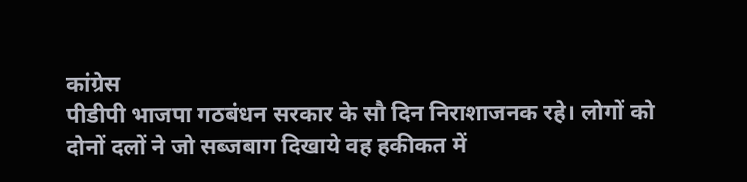कांग्रेस
पीडीपी भाजपा गठबंधन सरकार के सौ दिन निराशाजनक रहे। लोगों को दोनों दलों ने जो सब्जबाग दिखाये वह हकीकत में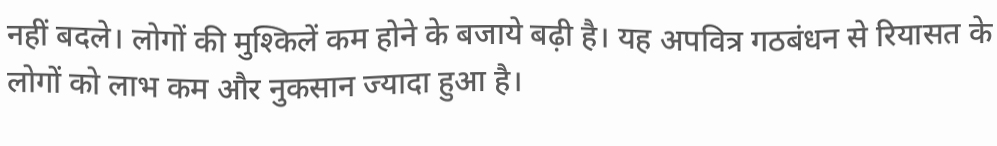नहीं बदले। लोगों की मुश्किलें कम होने के बजाये बढ़ी है। यह अपवित्र गठबंधन से रियासत के लोगों को लाभ कम और नुकसान ज्यादा हुआ है।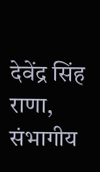देवेंद्र सिंह राणा, संभागीय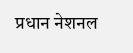प्रधान नेशनल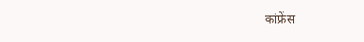कांफ्रेंस